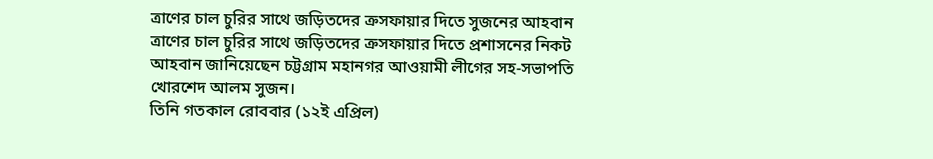ত্রাণের চাল চুরির সাথে জড়িতদের ক্রসফায়ার দিতে সুজনের আহবান
ত্রাণের চাল চুরির সাথে জড়িতদের ক্রসফায়ার দিতে প্রশাসনের নিকট আহবান জানিয়েছেন চট্টগ্রাম মহানগর আওয়ামী লীগের সহ-সভাপতি খোরশেদ আলম সুজন।
তিনি গতকাল রোববার (১২ই এপ্রিল)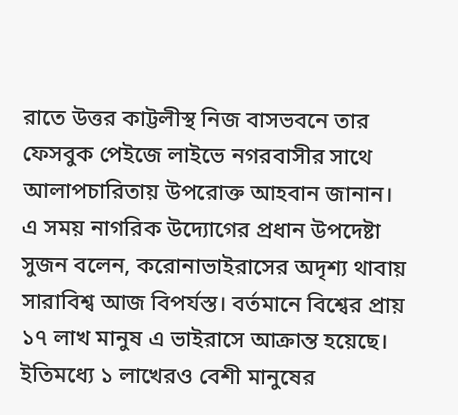রাতে উত্তর কাট্টলীস্থ নিজ বাসভবনে তার ফেসবুক পেইজে লাইভে নগরবাসীর সাথে আলাপচারিতায় উপরোক্ত আহবান জানান।
এ সময় নাগরিক উদ্যোগের প্রধান উপদেষ্টা সুজন বলেন, করোনাভাইরাসের অদৃশ্য থাবায় সারাবিশ্ব আজ বিপর্যস্ত। বর্তমানে বিশ্বের প্রায় ১৭ লাখ মানুষ এ ভাইরাসে আক্রান্ত হয়েছে। ইতিমধ্যে ১ লাখেরও বেশী মানুষের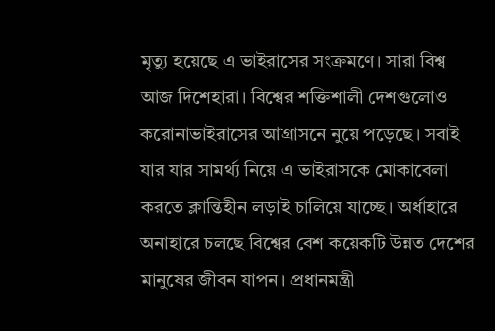মৃত্যু হয়েছে এ ভাইরাসের সংক্রমণে। সারা বিশ্ব আজ দিশেহারা। বিশ্বের শক্তিশালী দেশগুলোও করোনাভাইরাসের আগ্রাসনে নুয়ে পড়েছে। সবাই যার যার সামর্থ্য নিয়ে এ ভাইরাসকে মোকাবেলা করতে ক্লান্তিহীন লড়াই চালিয়ে যাচ্ছে। অর্ধাহারে অনাহারে চলছে বিশ্বের বেশ কয়েকটি উন্নত দেশের মানুষের জীবন যাপন। প্রধানমন্ত্রী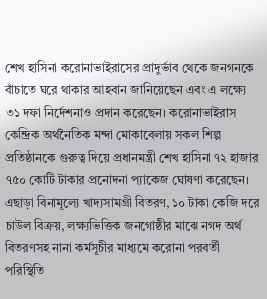শেখ হাসিনা করোনাভাইরাসের প্রাদুর্ভাব থেকে জনগনকে বাঁচাতে ঘরে থাকার আহবান জানিয়েছেন এবং এ লক্ষ্যে ৩১ দফা নির্দেশনাও প্রদান করেছেন। করোনাভাইরাস কেন্দ্রিক অর্থনৈতিক মন্দা মোকাবেলায় সকল শিল্প প্রতিষ্ঠানকে গুরুত্ব দিয়ে প্রধানমন্ত্রী শেখ হাসিনা ৭২ হাজার ৭৫০ কোটি টাকার প্রনোদনা প্যাকেজ ঘোষণা করেছেন। এছাড়া বিনামূল্যে খাদ্যসামগ্রী বিতরণ, ১০ টাকা কেজি দরে চাউল বিক্রয়, লক্ষ্যভিত্তিক জনগোষ্ঠীর মাঝে নগদ অর্থ বিতরণসহ নানা কর্মসূচীর মাধ্যমে করোনা পরবর্তী পরিস্থিতি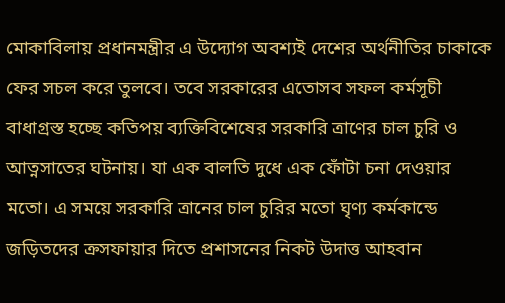মোকাবিলায় প্রধানমন্ত্রীর এ উদ্যোগ অবশ্যই দেশের অর্থনীতির চাকাকে ফের সচল করে তুলবে। তবে সরকারের এতোসব সফল কর্মসূচী বাধাগ্রস্ত হচ্ছে কতিপয় ব্যক্তিবিশেষের সরকারি ত্রাণের চাল চুরি ও আত্নসাতের ঘটনায়। যা এক বালতি দুধে এক ফোঁটা চনা দেওয়ার মতো। এ সময়ে সরকারি ত্রানের চাল চুরির মতো ঘৃণ্য কর্মকান্ডে জড়িতদের ক্রসফায়ার দিতে প্রশাসনের নিকট উদাত্ত আহবান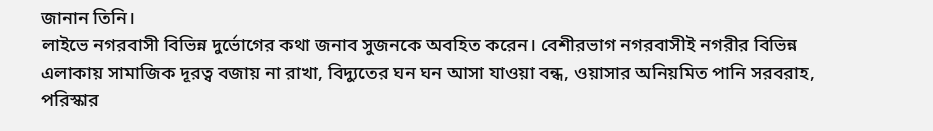জানান তিনি।
লাইভে নগরবাসী বিভিন্ন দুর্ভোগের কথা জনাব সুজনকে অবহিত করেন। বেশীরভাগ নগরবাসীই নগরীর বিভিন্ন এলাকায় সামাজিক দূরত্ব বজায় না রাখা, বিদ্যুতের ঘন ঘন আসা যাওয়া বন্ধ, ওয়াসার অনিয়মিত পানি সরবরাহ, পরিস্কার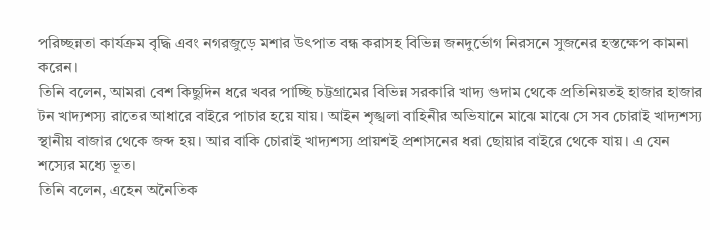পরিচ্ছন্নতা কার্যক্রম বৃদ্ধি এবং নগরজুড়ে মশার উৎপাত বন্ধ করাসহ বিভিন্ন জনদুর্ভোগ নিরসনে সুজনের হস্তক্ষেপ কামনা করেন।
তিনি বলেন, আমরা বেশ কিছুদিন ধরে খবর পাচ্ছি চট্টগ্রামের বিভিন্ন সরকারি খাদ্য গুদাম থেকে প্রতিনিয়তই হাজার হাজার টন খাদ্যশস্য রাতের আধারে বাইরে পাচার হয়ে যায়। আইন শৃঙ্খলা বাহিনীর অভিযানে মাঝে মাঝে সে সব চোরাই খাদ্যশস্য স্থানীয় বাজার থেকে জব্দ হয়। আর বাকি চোরাই খাদ্যশস্য প্রায়শই প্রশাসনের ধরা ছোয়ার বাইরে থেকে যায়। এ যেন শস্যের মধ্যে ভূত।
তিনি বলেন, এহেন অনৈতিক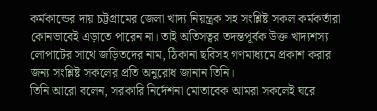কর্মকান্ডের দায় চট্টগ্রামের জেলা খাদ্য নিয়ন্ত্রক সহ সংশ্লিষ্ট সকল কর্মকর্তারা কোনভাবেই এড়াতে পারেন না। তাই অতিসত্বর তদন্তপূর্বক উক্ত খাদ্যশস্য লোপাটের সাথে জড়িতদের নাম, ঠিকানা ছবিসহ গণমাধ্যমে প্রকাশ করার জন্য সংশ্লিষ্ট সকলের প্রতি অনুরোধ জানান তিনি।
তিনি আরো বলেন, সরকারি নির্দেশনা মোতাবেক আমরা সকলেই ঘরে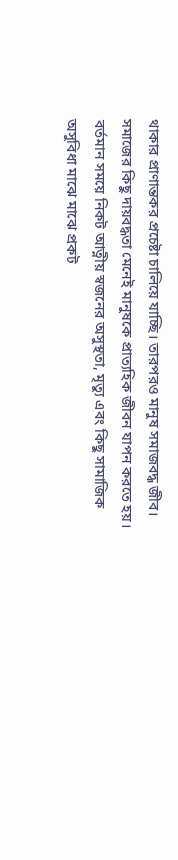থাকার প্রাণান্তকর প্রচেষ্টা চালিয়ে যাচ্ছি। তারপরও মানুষ সমাজবদ্ধ জীব। সমাজের কিছু দায়বদ্ধতা মেনেই মানুষকে প্রাত্যহিক জীবন যাপন করতে হয়। বর্তমান সময়ে নিকট আত্নীয় স্বজনের অসুস্থতা, মৃত্যু এবং কিছু সামাজিক অসুবিধা মাঝে মাঝে প্রকট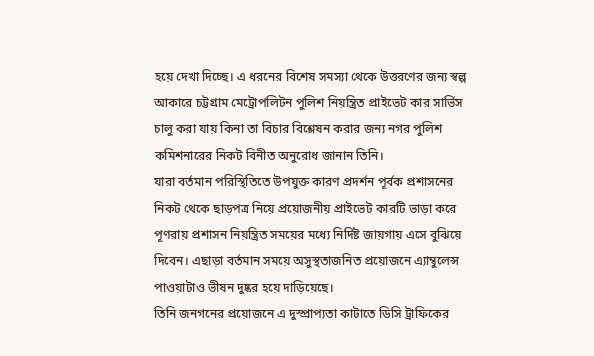হয়ে দেখা দিচ্ছে। এ ধরনের বিশেষ সমস্যা থেকে উত্তরণের জন্য স্বল্প আকারে চট্টগ্রাম মেট্রোপলিটন পুলিশ নিয়ন্ত্রিত প্রাইভেট কার সার্ভিস চালু করা যায় কিনা তা বিচার বিশ্লেষন করার জন্য নগর পুলিশ কমিশনারের নিকট বিনীত অনুরোধ জানান তিনি।
যারা বর্তমান পরিস্থিতিতে উপযুক্ত কারণ প্রদর্শন পূর্বক প্রশাসনের নিকট থেকে ছাড়পত্র নিয়ে প্রয়োজনীয় প্রাইভেট কারটি ভাড়া করে পূণরায় প্রশাসন নিয়ন্ত্রিত সময়ের মধ্যে নির্দিষ্ট জায়গায় এসে বুঝিয়ে দিবেন। এছাড়া বর্তমান সময়ে অসুস্থতাজনিত প্রয়োজনে এ্যাম্বুলেন্স পাওয়াটাও ভীষন দুষ্কর হয়ে দাড়িয়েছে।
তিনি জনগনের প্রয়োজনে এ দুস্প্রাপ্যতা কাটাতে ডিসি ট্রাফিকের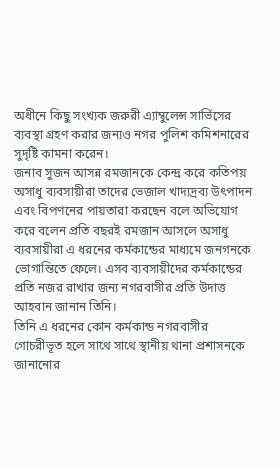অধীনে কিছু সংখ্যক জরুরী এ্যাম্বুলেন্স সার্ভিসের ব্যবস্থা গ্রহণ করার জন্যও নগর পুলিশ কমিশনারের সুদৃষ্টি কামনা করেন।
জনাব সুজন আসন্ন রমজানকে কেন্দ্র করে কতিপয় অসাধু ব্যবসায়ীরা তাদের ভেজাল খাদ্যদ্রব্য উৎপাদন এবং বিপণনের পায়তারা করছেন বলে অভিযোগ করে বলেন প্রতি বছরই রমজান আসলে অসাধু ব্যবসায়ীরা এ ধরনের কর্মকান্ডের মাধ্যমে জনগনকে ভোগান্তিতে ফেলে। এসব ব্যবসায়ীদের কর্মকান্ডের প্রতি নজর রাখার জন্য নগরবাসীর প্রতি উদাত্ত আহবান জানান তিনি।
তিনি এ ধরনের কোন কর্মকান্ড নগরবাসীর গোচরীভূত হলে সাথে সাথে স্থানীয় থানা প্রশাসনকে জানানোর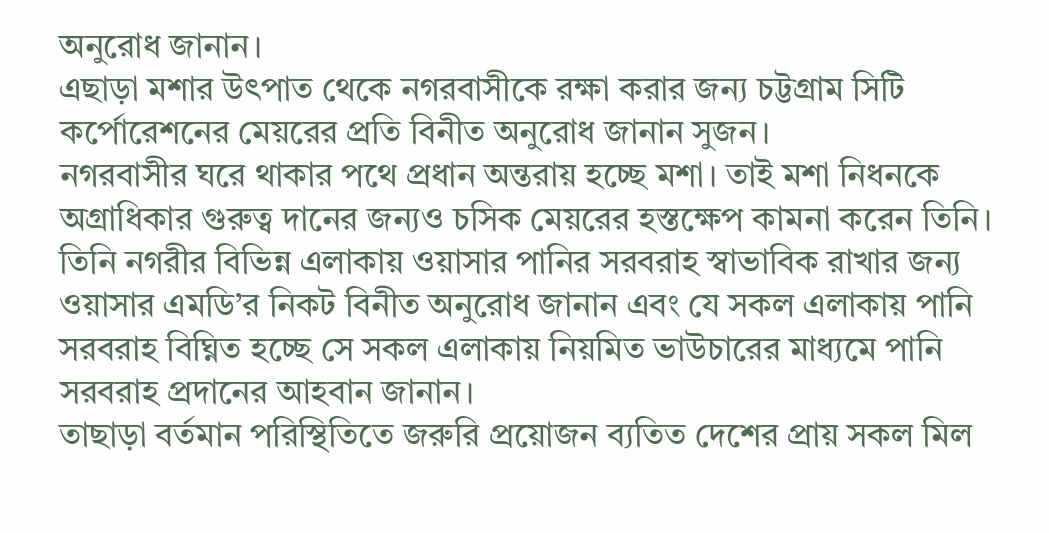অনুরোধ জানান।
এছাড়া মশার উৎপাত থেকে নগরবাসীকে রক্ষা করার জন্য চট্টগ্রাম সিটি কর্পোরেশনের মেয়রের প্রতি বিনীত অনুরোধ জানান সুজন।
নগরবাসীর ঘরে থাকার পথে প্রধান অন্তরায় হচ্ছে মশা। তাই মশা নিধনকে অগ্রাধিকার গুরুত্ব দানের জন্যও চসিক মেয়রের হস্তক্ষেপ কামনা করেন তিনি।
তিনি নগরীর বিভিন্ন এলাকায় ওয়াসার পানির সরবরাহ স্বাভাবিক রাখার জন্য ওয়াসার এমডি’র নিকট বিনীত অনুরোধ জানান এবং যে সকল এলাকায় পানি সরবরাহ বিঘ্নিত হচ্ছে সে সকল এলাকায় নিয়মিত ভাউচারের মাধ্যমে পানি সরবরাহ প্রদানের আহবান জানান।
তাছাড়া বর্তমান পরিস্থিতিতে জরুরি প্রয়োজন ব্যতিত দেশের প্রায় সকল মিল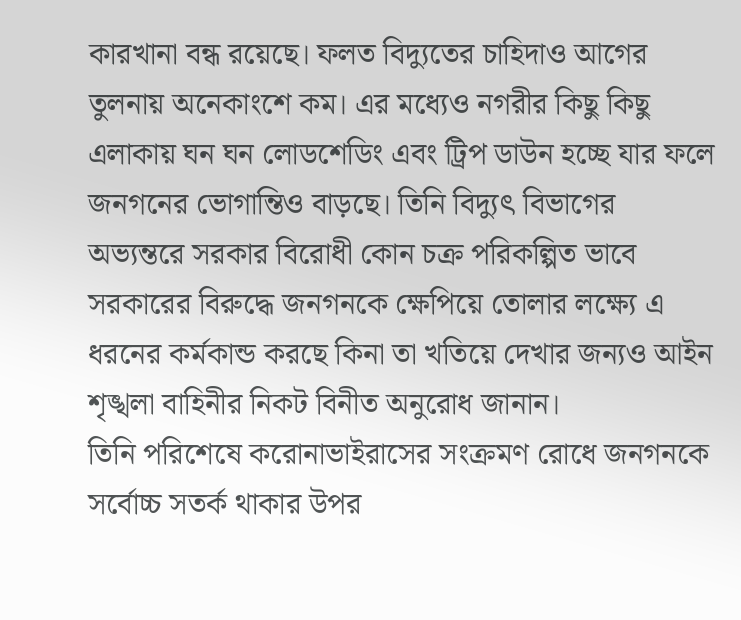কারখানা বন্ধ রয়েছে। ফলত বিদ্যুতের চাহিদাও আগের তুলনায় অনেকাংশে কম। এর মধ্যেও নগরীর কিছু কিছু এলাকায় ঘন ঘন লোডশেডিং এবং ট্রিপ ডাউন হচ্ছে যার ফলে জনগনের ভোগান্তিও বাড়ছে। তিনি বিদ্যুৎ বিভাগের অভ্যন্তরে সরকার বিরোধী কোন চক্র পরিকল্পিত ভাবে সরকারের বিরুদ্ধে জনগনকে ক্ষেপিয়ে তোলার লক্ষ্যে এ ধরনের কর্মকান্ড করছে কিনা তা খতিয়ে দেখার জন্যও আইন শৃঙ্খলা বাহিনীর নিকট বিনীত অনুরোধ জানান।
তিনি পরিশেষে করোনাভাইরাসের সংক্রমণ রোধে জনগনকে সর্বোচ্চ সতর্ক থাকার উপর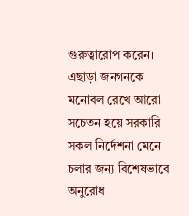গুরুত্বারোপ করেন। এছাড়া জনগনকে মনোবল রেখে আরো সচেতন হয়ে সরকারি সকল নির্দেশনা মেনে চলার জন্য বিশেষভাবে অনুরোধ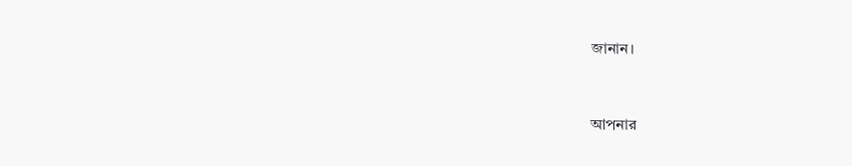জানান।


আপনার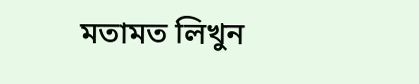মতামত লিখুন